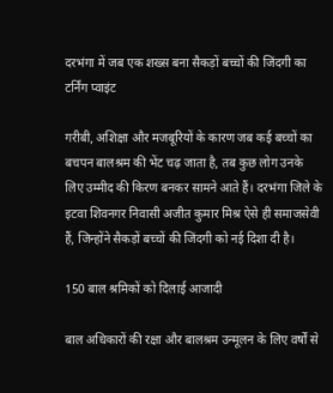दरभंगा में जब एक शख्स बना सैकड़ों बच्चों की जिंदगी का टर्निंग प्वाइंट

गरीबी, अशिक्षा और मजबूरियों के कारण जब कई बच्चों का बचपन बालश्रम की भेंट चढ़ जाता है, तब कुछ लोग उनके लिए उम्मीद की किरण बनकर सामने आते हैं। दरभंगा जिले के इटवा शिवनगर निवासी अजीत कुमार मिश्र ऐसे ही समाजसेवी हैं, जिन्होंने सैकड़ों बच्चों की जिंदगी को नई दिशा दी है।

150 बाल श्रमिकों को दिलाई आजादी

बाल अधिकारों की रक्षा और बालश्रम उन्मूलन के लिए वर्षों से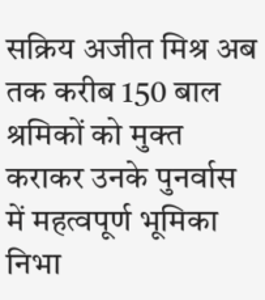सक्रिय अजीत मिश्र अब तक करीब 150 बाल श्रमिकों को मुक्त कराकर उनके पुनर्वास में महत्वपूर्ण भूमिका निभा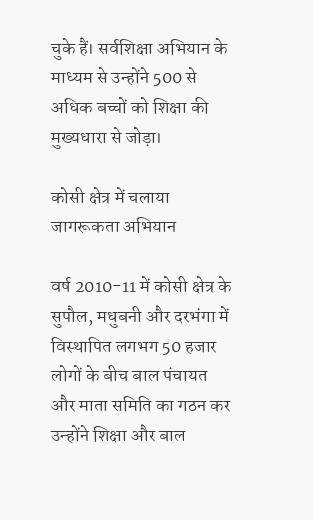चुके हैं। सर्वशिक्षा अभियान के माध्यम से उन्होंने 500 से अधिक बच्चों को शिक्षा की मुख्यधारा से जोड़ा।

कोसी क्षेत्र में चलाया जागरूकता अभियान

वर्ष 2010-11 में कोसी क्षेत्र के सुपौल, मधुबनी और दरभंगा में विस्थापित लगभग 50 हजार लोगों के बीच बाल पंचायत और माता समिति का गठन कर उन्होंने शिक्षा और बाल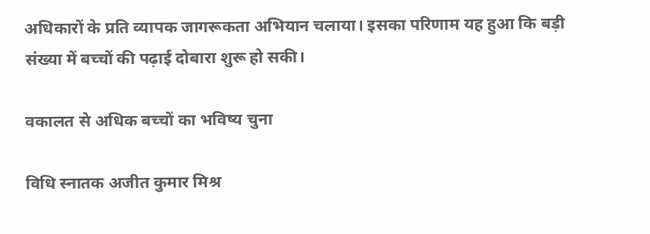अधिकारों के प्रति व्यापक जागरूकता अभियान चलाया। इसका परिणाम यह हुआ कि बड़ी संख्या में बच्चों की पढ़ाई दोबारा शुरू हो सकी।

वकालत से अधिक बच्चों का भविष्य चुना

विधि स्नातक अजीत कुमार मिश्र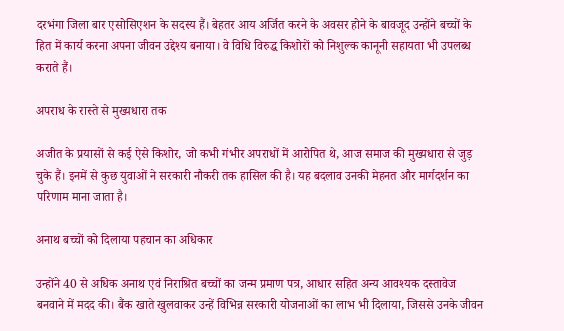दरभंगा जिला बार एसोसिएशन के सदस्य हैं। बेहतर आय अर्जित करने के अवसर होने के बावजूद उन्होंने बच्चों के हित में कार्य करना अपना जीवन उद्देश्य बनाया। वे विधि विरुद्ध किशोरों को निशुल्क कानूनी सहायता भी उपलब्ध कराते हैं।

अपराध के रास्ते से मुख्यधारा तक

अजीत के प्रयासों से कई ऐसे किशोर, जो कभी गंभीर अपराधों में आरोपित थे, आज समाज की मुख्यधारा से जुड़ चुके हैं। इनमें से कुछ युवाओं ने सरकारी नौकरी तक हासिल की है। यह बदलाव उनकी मेहनत और मार्गदर्शन का परिणाम माना जाता है।

अनाथ बच्चों को दिलाया पहचान का अधिकार

उन्होंने 40 से अधिक अनाथ एवं निराश्रित बच्चों का जन्म प्रमाण पत्र, आधार सहित अन्य आवश्यक दस्तावेज बनवाने में मदद की। बैंक खाते खुलवाकर उन्हें विभिन्न सरकारी योजनाओं का लाभ भी दिलाया, जिससे उनके जीवन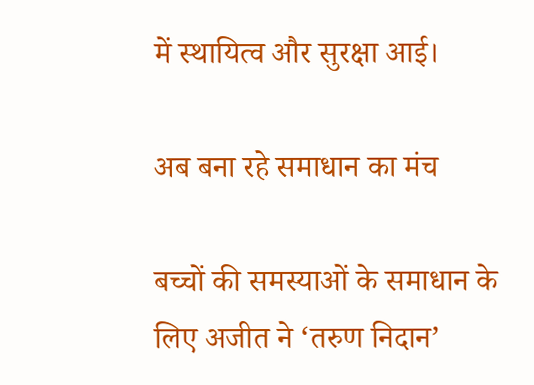में स्थायित्व और सुरक्षा आई।

अब बना रहे समाधान का मंच

बच्चों की समस्याओं के समाधान के लिए अजीत ने ‘तरुण निदान’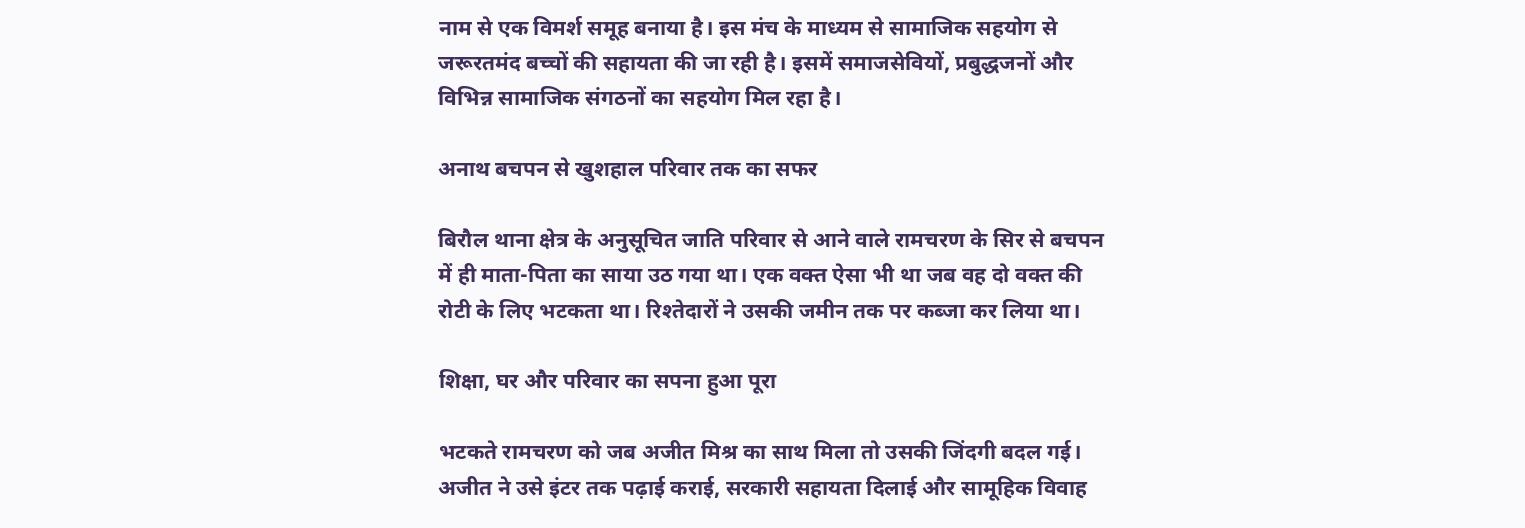नाम से एक विमर्श समूह बनाया है। इस मंच के माध्यम से सामाजिक सहयोग से जरूरतमंद बच्चों की सहायता की जा रही है। इसमें समाजसेवियों, प्रबुद्धजनों और विभिन्न सामाजिक संगठनों का सहयोग मिल रहा है।

अनाथ बचपन से खुशहाल परिवार तक का सफर

बिरौल थाना क्षेत्र के अनुसूचित जाति परिवार से आने वाले रामचरण के सिर से बचपन में ही माता-पिता का साया उठ गया था। एक वक्त ऐसा भी था जब वह दो वक्त की रोटी के लिए भटकता था। रिश्तेदारों ने उसकी जमीन तक पर कब्जा कर लिया था।

शिक्षा, घर और परिवार का सपना हुआ पूरा

भटकते रामचरण को जब अजीत मिश्र का साथ मिला तो उसकी जिंदगी बदल गई। अजीत ने उसे इंटर तक पढ़ाई कराई, सरकारी सहायता दिलाई और सामूहिक विवाह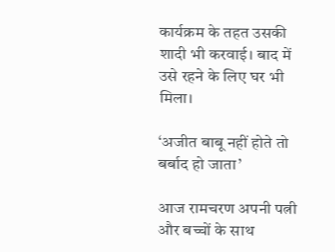कार्यक्रम के तहत उसकी शादी भी करवाई। बाद में उसे रहने के लिए घर भी मिला।

‘अजीत बाबू नहीं होते तो बर्बाद हो जाता’

आज रामचरण अपनी पत्नी और बच्चों के साथ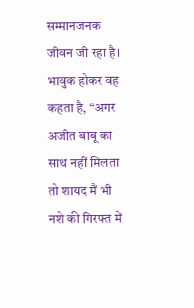सम्मानजनक जीवन जी रहा है। भावुक होकर वह कहता है, “अगर अजीत बाबू का साथ नहीं मिलता तो शायद मैं भी नशे की गिरफ्त में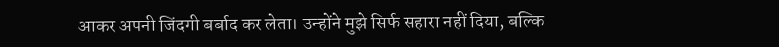आकर अपनी जिंदगी बर्बाद कर लेता। उन्होंने मुझे सिर्फ सहारा नहीं दिया, बल्कि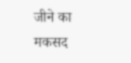जीने का मकसद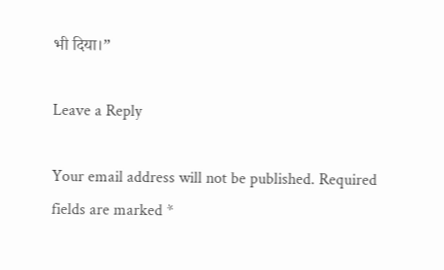भी दिया।”

Leave a Reply

Your email address will not be published. Required fields are marked *